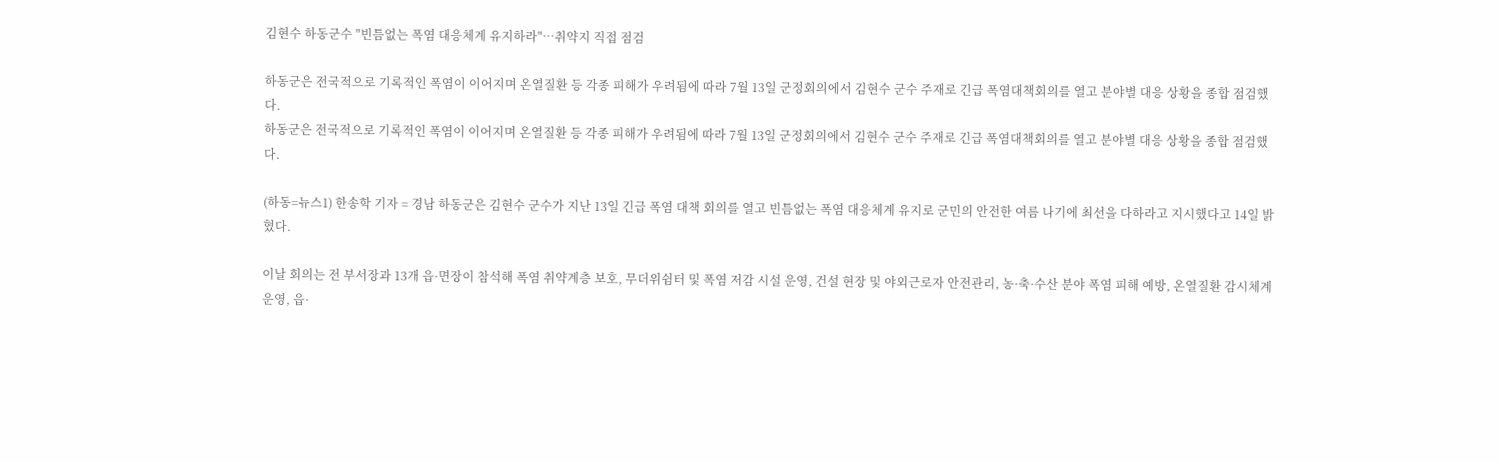김현수 하동군수 "빈틈없는 폭염 대응체계 유지하라"…취약지 직접 점검

하동군은 전국적으로 기록적인 폭염이 이어지며 온열질환 등 각종 피해가 우려됨에 따라 7월 13일 군정회의에서 김현수 군수 주재로 긴급 폭염대책회의를 열고 분야별 대응 상황을 종합 점검했다.
하동군은 전국적으로 기록적인 폭염이 이어지며 온열질환 등 각종 피해가 우려됨에 따라 7월 13일 군정회의에서 김현수 군수 주재로 긴급 폭염대책회의를 열고 분야별 대응 상황을 종합 점검했다.

(하동=뉴스1) 한송학 기자 = 경남 하동군은 김현수 군수가 지난 13일 긴급 폭염 대책 회의를 열고 빈틈없는 폭염 대응체계 유지로 군민의 안전한 여름 나기에 최선을 다하라고 지시했다고 14일 밝혔다.

이날 회의는 전 부서장과 13개 읍·면장이 참석해 폭염 취약계층 보호, 무더위쉼터 및 폭염 저감 시설 운영, 건설 현장 및 야외근로자 안전관리, 농·축·수산 분야 폭염 피해 예방, 온열질환 감시체계 운영, 읍·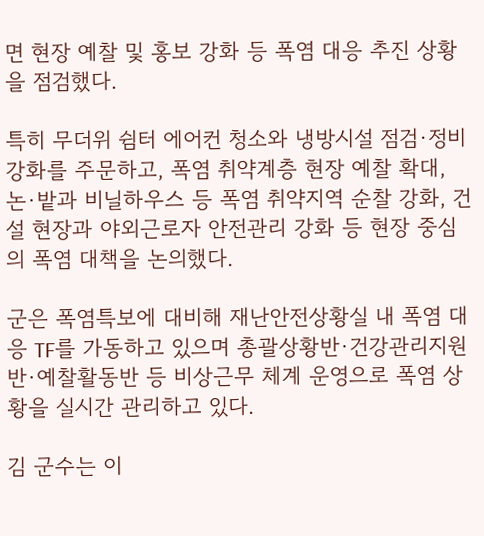면 현장 예찰 및 홍보 강화 등 폭염 대응 추진 상황을 점검했다.

특히 무더위 쉼터 에어컨 청소와 냉방시설 점검·정비 강화를 주문하고, 폭염 취약계층 현장 예찰 확대, 논·밭과 비닐하우스 등 폭염 취약지역 순찰 강화, 건설 현장과 야외근로자 안전관리 강화 등 현장 중심의 폭염 대책을 논의했다.

군은 폭염특보에 대비해 재난안전상황실 내 폭염 대응 TF를 가동하고 있으며 총괄상황반·건강관리지원반·예찰활동반 등 비상근무 체계 운영으로 폭염 상황을 실시간 관리하고 있다.

김 군수는 이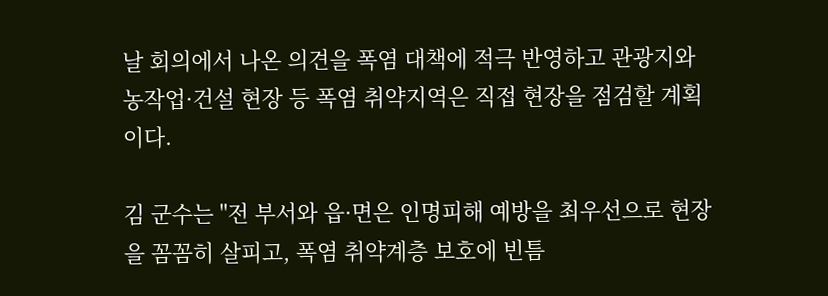날 회의에서 나온 의견을 폭염 대책에 적극 반영하고 관광지와 농작업·건설 현장 등 폭염 취약지역은 직접 현장을 점검할 계획이다.

김 군수는 "전 부서와 읍·면은 인명피해 예방을 최우선으로 현장을 꼼꼼히 살피고, 폭염 취약계층 보호에 빈틈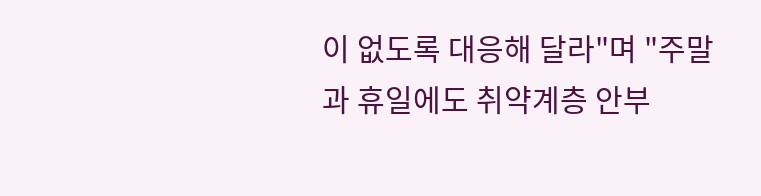이 없도록 대응해 달라"며 "주말과 휴일에도 취약계층 안부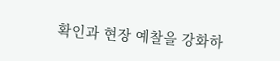확인과 현장 예찰을 강화하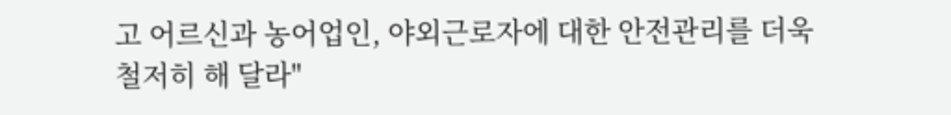고 어르신과 농어업인, 야외근로자에 대한 안전관리를 더욱 철저히 해 달라"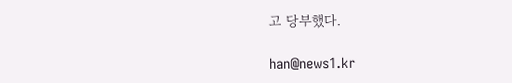고 당부했다.

han@news1.kr